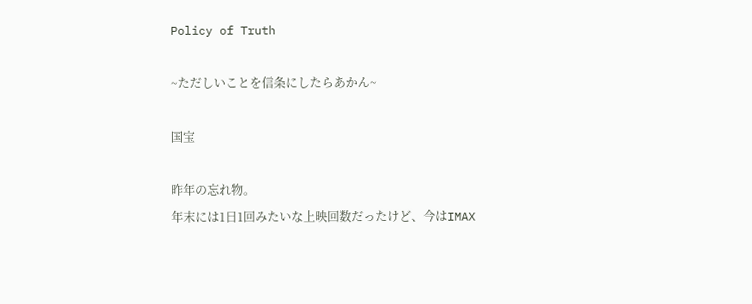Policy of Truth

~ただしいことを信条にしたらあかん~

国宝

昨年の忘れ物。
年末には1日1回みたいな上映回数だったけど、今はIMAX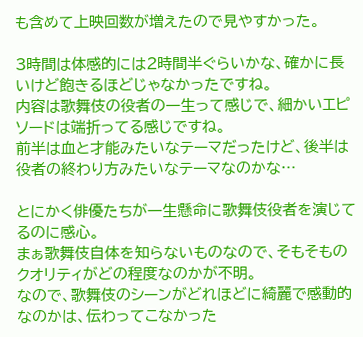も含めて上映回数が増えたので見やすかった。

3時間は体感的には2時間半ぐらいかな、確かに長いけど飽きるほどじゃなかったですね。
内容は歌舞伎の役者の一生って感じで、細かいエピソードは端折ってる感じですね。
前半は血と才能みたいなテーマだったけど、後半は役者の終わり方みたいなテーマなのかな…

とにかく俳優たちが一生懸命に歌舞伎役者を演じてるのに感心。
まぁ歌舞伎自体を知らないものなので、そもそものクオリティがどの程度なのかが不明。
なので、歌舞伎のシーンがどれほどに綺麗で感動的なのかは、伝わってこなかった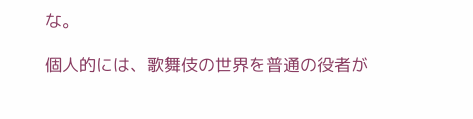な。

個人的には、歌舞伎の世界を普通の役者が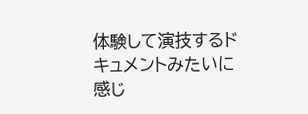体験して演技するドキュメントみたいに感じ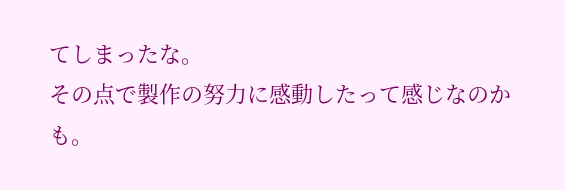てしまったな。
その点で製作の努力に感動したって感じなのかも。